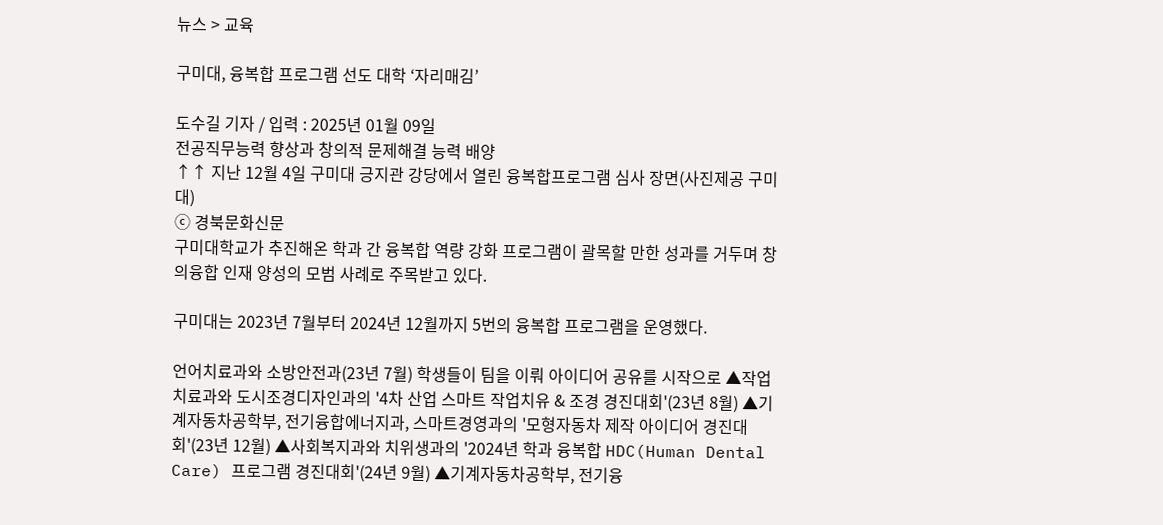뉴스 > 교육

구미대, 융복합 프로그램 선도 대학 ‘자리매김’

도수길 기자 / 입력 : 2025년 01월 09일
전공직무능력 향상과 창의적 문제해결 능력 배양
↑↑ 지난 12월 4일 구미대 긍지관 강당에서 열린 융복합프로그램 심사 장면(사진제공 구미대)
ⓒ 경북문화신문
구미대학교가 추진해온 학과 간 융복합 역량 강화 프로그램이 괄목할 만한 성과를 거두며 창의융합 인재 양성의 모범 사례로 주목받고 있다.

구미대는 2023년 7월부터 2024년 12월까지 5번의 융복합 프로그램을 운영했다.

언어치료과와 소방안전과(23년 7월) 학생들이 팀을 이뤄 아이디어 공유를 시작으로 ▲작업치료과와 도시조경디자인과의 '4차 산업 스마트 작업치유 & 조경 경진대회'(23년 8월) ▲기계자동차공학부, 전기융합에너지과, 스마트경영과의 '모형자동차 제작 아이디어 경진대회'(23년 12월) ▲사회복지과와 치위생과의 '2024년 학과 융복합 HDC(Human Dental Care) 프로그램 경진대회'(24년 9월) ▲기계자동차공학부, 전기융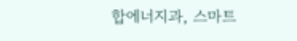합에너지과, 스마트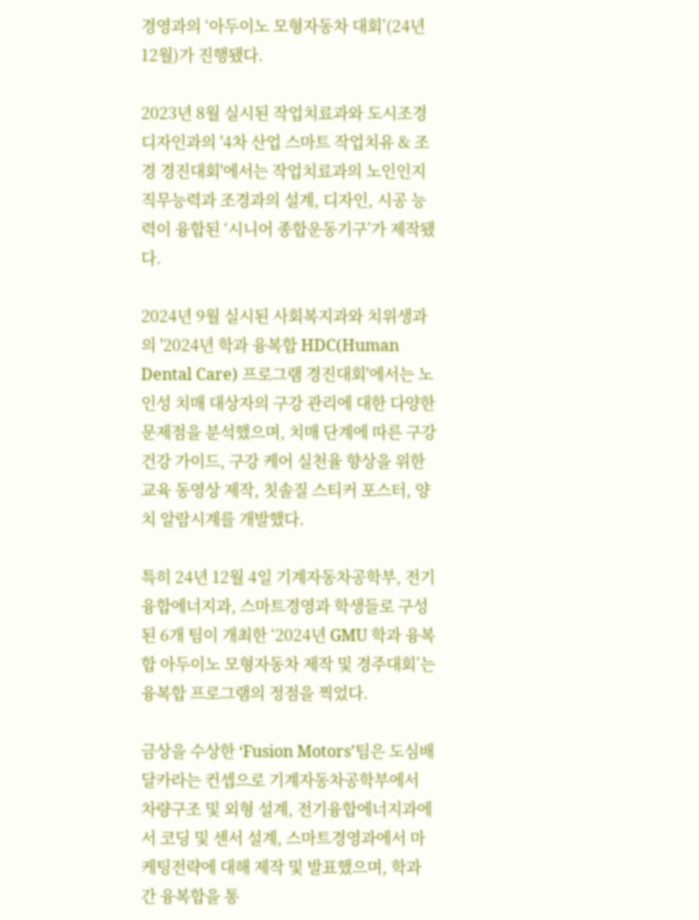경영과의 ‘아두이노 모형자동차 대회’(24년 12월)가 진행됐다.

2023년 8월 실시된 작업치료과와 도시조경디자인과의 '4차 산업 스마트 작업치유 & 조경 경진대회'에서는 작업치료과의 노인인지 직무능력과 조경과의 설계, 디자인, 시공 능력이 융합된 ‘시니어 종합운동기구’가 제작됐다.

2024년 9월 실시된 사회복지과와 치위생과의 '2024년 학과 융복합 HDC(Human Dental Care) 프로그램 경진대회'에서는 노인성 치매 대상자의 구강 관리에 대한 다양한 문제점을 분석했으며, 치매 단계에 따른 구강 건강 가이드, 구강 케어 실천율 향상을 위한 교육 동영상 제작, 칫솔질 스티커 포스터, 양치 알람시계를 개발했다.

특히 24년 12월 4일 기계자동차공학부, 전기융합에너지과, 스마트경영과 학생들로 구성된 6개 팀이 개최한 ‘2024년 GMU 학과 융복합 아두이노 모형자동차 제작 및 경주대회’는 융복합 프로그램의 정점을 찍었다.

금상을 수상한 ‘Fusion Motors’팀은 도심배달카라는 컨셉으로 기계자동차공학부에서 차량구조 및 외형 설계, 전기융합에너지과에서 코딩 및 센서 설계, 스마트경영과에서 마케팅전략에 대해 제작 및 발표했으며, 학과 간 융복합을 통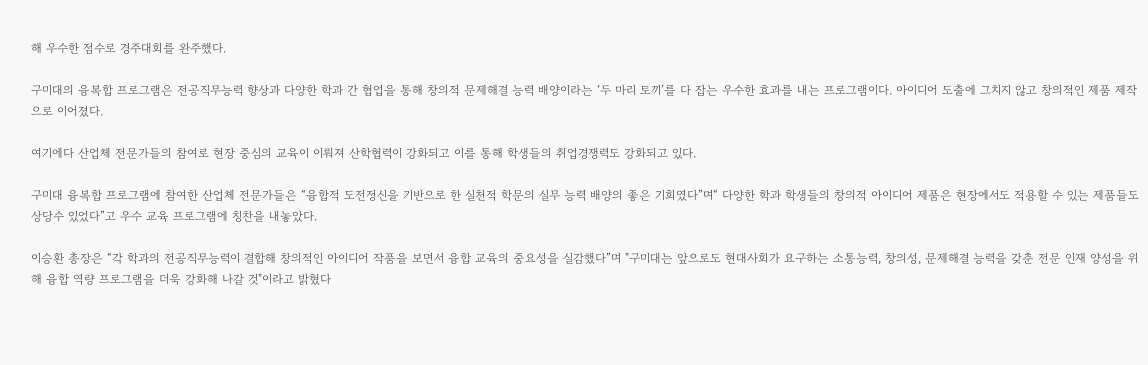해 우수한 점수로 경주대회를 완주했다.

구미대의 융복합 프로그램은 전공직무능력 향상과 다양한 학과 간 협업을 통해 창의적 문제해결 능력 배양이라는 ‘두 마리 토끼’를 다 잡는 우수한 효과를 내는 프로그램이다. 아이디어 도출에 그치지 않고 창의적인 제품 제작으로 이어졌다.

여기에다 산업체 전문가들의 참여로 현장 중심의 교육이 이뤄져 산학협력이 강화되고 이를 통해 학생들의 취업경쟁력도 강화되고 있다.

구미대 융복합 프로그램에 참여한 산업체 전문가들은 “융합적 도전정신을 기반으로 한 실천적 학문의 실무 능력 배양의 좋은 기회였다”며“ 다양한 학과 학생들의 창의적 아이디어 제품은 현장에서도 적용할 수 있는 제품들도 상당수 있었다”고 우수 교육 프로그램에 칭찬을 내놓았다.

이승환 총장은 “각 학과의 전공직무능력이 결합해 창의적인 아이디어 작품을 보면서 융합 교육의 중요성을 실감했다”며 "구미대는 앞으로도 현대사회가 요구하는 소통능력, 창의성, 문제해결 능력을 갖춘 전문 인재 양성을 위해 융합 역량 프로그램을 더욱 강화해 나갈 것"이라고 밝혔다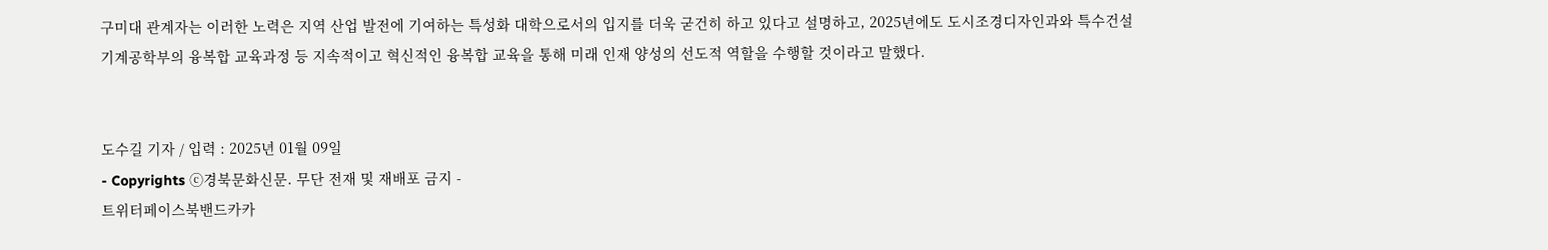구미대 관계자는 이러한 노력은 지역 산업 발전에 기여하는 특성화 대학으로서의 입지를 더욱 굳건히 하고 있다고 설명하고, 2025년에도 도시조경디자인과와 특수건설기계공학부의 융복합 교육과정 등 지속적이고 혁신적인 융복합 교육을 통해 미래 인재 양성의 선도적 역할을 수행할 것이라고 말했다.


도수길 기자 / 입력 : 2025년 01월 09일
- Copyrights ⓒ경북문화신문. 무단 전재 및 재배포 금지 -
트위터페이스북밴드카카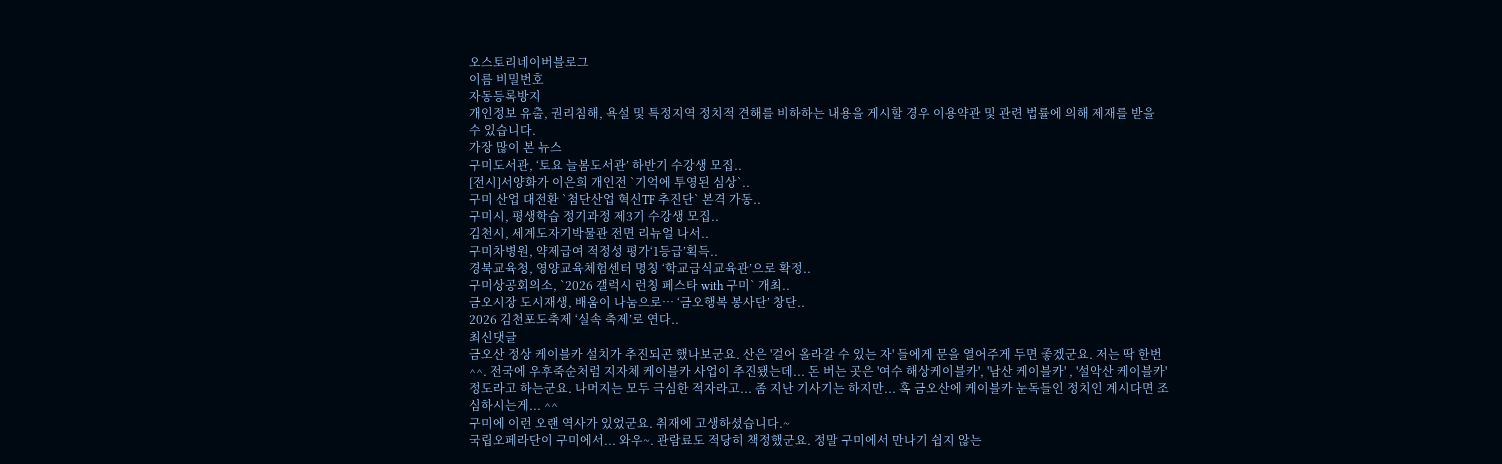오스토리네이버블로그
이름 비밀번호
자동등록방지
개인정보 유출, 권리침해, 욕설 및 특정지역 정치적 견해를 비하하는 내용을 게시할 경우 이용약관 및 관련 법률에 의해 제재를 받을 수 있습니다.
가장 많이 본 뉴스
구미도서관, ‘토요 늘봄도서관’ 하반기 수강생 모집..
[전시]서양화가 이은희 개인전 `기억에 투영된 심상`..
구미 산업 대전환 `첨단산업 혁신TF 추진단` 본격 가동..
구미시, 평생학습 정기과정 제3기 수강생 모집..
김천시, 세계도자기박물관 전면 리뉴얼 나서..
구미차병원, 약제급여 적정성 평가‘1등급’획득..
경북교육청, 영양교육체험센터 명칭 ‘학교급식교육관’으로 확정..
구미상공회의소, `2026 갤럭시 런칭 페스타 with 구미` 개최..
금오시장 도시재생, 배움이 나눔으로… ‘금오행복 봉사단’ 창단..
2026 김천포도축제 ‘실속 축제’로 연다..
최신댓글
금오산 정상 케이블카 설치가 추진되곤 했나보군요. 산은 '걸어 올라갈 수 있는 자' 들에게 문을 열어주게 두면 좋겠군요. 저는 딱 한번 ^^. 전국에 우후죽순처럼 지자체 케이블카 사업이 추진됐는데... 돈 버는 곳은 '여수 해상케이블카', '남산 케이블카' , '설악산 케이블카' 정도라고 하는군요. 나머지는 모두 극심한 적자라고... 좀 지난 기사기는 하지만... 혹 금오산에 케이블카 눈독들인 정치인 계시다면 조심하시는게... ^^
구미에 이런 오랜 역사가 있었군요. 취재에 고생하셨습니다.~
국립오페라단이 구미에서... 와우~. 관람료도 적당히 책정했군요. 정말 구미에서 만나기 쉽지 않는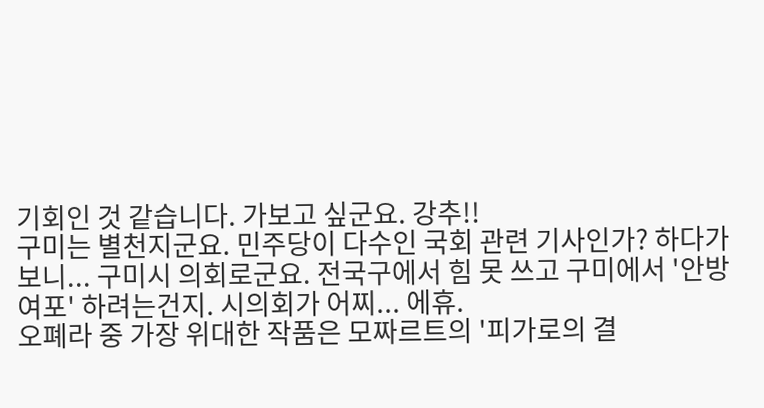기회인 것 같습니다. 가보고 싶군요. 강추!!
구미는 별천지군요. 민주당이 다수인 국회 관련 기사인가? 하다가 보니... 구미시 의회로군요. 전국구에서 힘 못 쓰고 구미에서 '안방 여포' 하려는건지. 시의회가 어찌... 에휴.
오폐라 중 가장 위대한 작품은 모짜르트의 '피가로의 결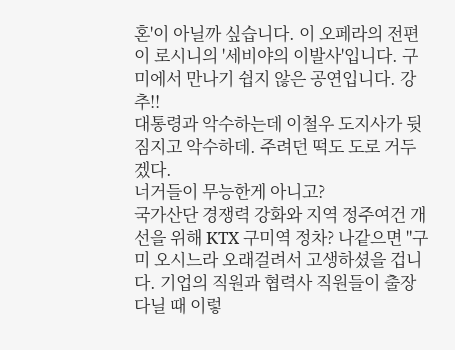혼'이 아닐까 싶습니다. 이 오페라의 전편이 로시니의 '세비야의 이발사'입니다. 구미에서 만나기 쉽지 않은 공연입니다. 강추!!
대통령과 악수하는데 이철우 도지사가 뒷짐지고 악수하데. 주려던 떡도 도로 거두겠다.
너거들이 무능한게 아니고?
국가산단 경쟁력 강화와 지역 정주여건 개선을 위해 KTX 구미역 정차? 나같으면 "구미 오시느라 오래걸려서 고생하셨을 겁니다. 기업의 직원과 협력사 직원들이 출장 다닐 때 이렇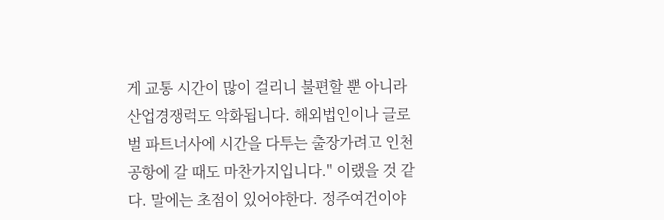게 교통 시간이 많이 걸리니 불편할 뿐 아니라 산업경쟁럭도 악화됩니다. 해외법인이나 글로벌 파트너사에 시간을 다투는 출장가려고 인천공항에 갈 때도 마찬가지입니다." 이랬을 것 같다. 말에는 초점이 있어야한다. 정주여건이야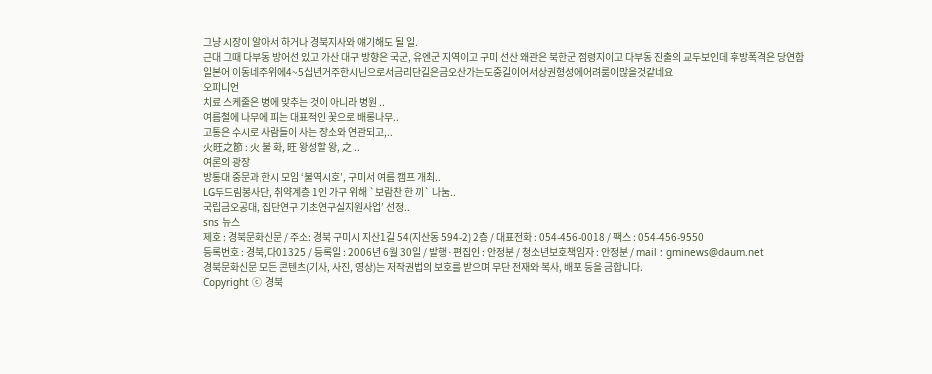그냥 시장이 알아서 하거나 경북지사와 얘기해도 될 일.
근대 그때 다부동 방어선 있고 가산 대구 방향은 국군, 유엔군 지역이고 구미 선산 왜관은 북한군 점령지이고 다부동 진출의 교두보인데 후방폭격은 당연함
일본어 이동네주위에4~5십년거주한시닌으로서금리단길은금오산가는도중길이어서상권형성에어려룸이많을것같네요
오피니언
치료 스케줄은 병에 맞추는 것이 아니라 병원 ..
여름철에 나무에 피는 대표적인 꽃으로 배롱나무..
고통은 수시로 사람들이 사는 장소와 연관되고,..
火旺之節 : 火 불 화, 旺 왕성할 왕, 之 ..
여론의 광장
방통대 중문과 한시 모임 ‘불역시호’, 구미서 여름 캠프 개최..
LG두드림봉사단, 취약계층 1인 가구 위해 `보람찬 한 끼` 나눔..
국립금오공대, 집단연구 기초연구실지원사업’ 선정..
sns 뉴스
제호 : 경북문화신문 / 주소: 경북 구미시 지산1길 54(지산동 594-2) 2층 / 대표전화 : 054-456-0018 / 팩스 : 054-456-9550
등록번호 : 경북,다01325 / 등록일 : 2006년 6월 30일 / 발행·편집인 : 안정분 / 청소년보호책임자 : 안정분 / mail : gminews@daum.net
경북문화신문 모든 콘텐츠(기사, 사진, 영상)는 저작권법의 보호를 받으며 무단 전재와 복사, 배포 등을 금합니다.
Copyright ⓒ 경북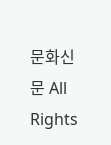문화신문 All Rights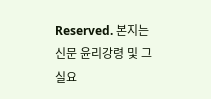Reserved. 본지는 신문 윤리강령 및 그 실요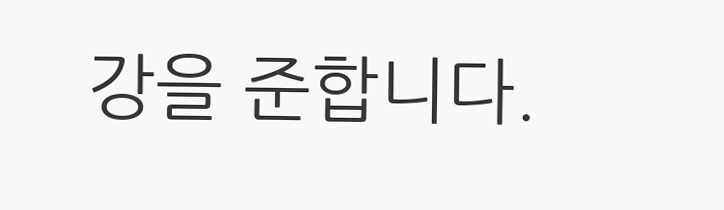강을 준합니다.